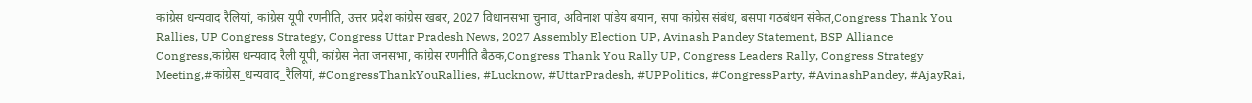कांग्रेस धन्यवाद रैलियां, कांग्रेस यूपी रणनीति, उत्तर प्रदेश कांग्रेस खबर, 2027 विधानसभा चुनाव, अविनाश पांडेय बयान, सपा कांग्रेस संबंध, बसपा गठबंधन संकेत,Congress Thank You Rallies, UP Congress Strategy, Congress Uttar Pradesh News, 2027 Assembly Election UP, Avinash Pandey Statement, BSP Alliance Congress,कांग्रेस धन्यवाद रैली यूपी, कांग्रेस नेता जनसभा, कांग्रेस रणनीति बैठक,Congress Thank You Rally UP, Congress Leaders Rally, Congress Strategy Meeting,#कांग्रेस_धन्यवाद_रैलियां, #CongressThankYouRallies, #Lucknow, #UttarPradesh, #UPPolitics, #CongressParty, #AvinashPandey, #AjayRai,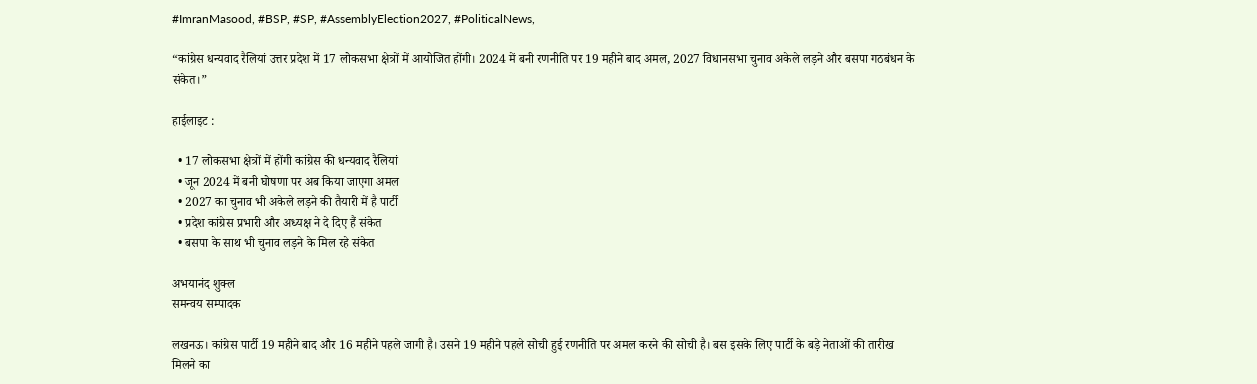#ImranMasood, #BSP, #SP, #AssemblyElection2027, #PoliticalNews,

“कांग्रेस धन्यवाद रैलियां उत्तर प्रदेश में 17 लोकसभा क्षेत्रों में आयोजित होंगी। 2024 में बनी रणनीति पर 19 महीने बाद अमल, 2027 विधानसभा चुनाव अकेले लड़ने और बसपा गठबंधन के संकेत।”

हाईलाइट :

  • 17 लोकसभा क्षेत्रों में होंगी कांग्रेस की धन्यवाद रैलियां
  • जून 2024 में बनी घोषणा पर अब किया जाएगा अमल
  • 2027 का चुनाव भी अकेले लड़ने की तैयारी में है पार्टी
  • प्रदेश कांग्रेस प्रभारी और अध्यक्ष ने दे दिए हैं संकेत
  • बसपा के साथ भी चुनाव लड़ने के मिल रहे संकेत

अभयानंद शुक्ल
समन्वय सम्पादक

लखनऊ। कांग्रेस पार्टी 19 महीने बाद और 16 महीने पहले जागी है। उसने 19 महीने पहले सोची हुई रणनीति पर अमल करने की सोची है। बस इसके लिए पार्टी के बड़े नेताओं की तारीख मिलने का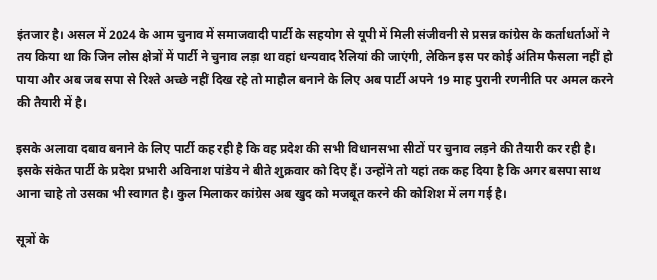इंतजार है। असल में 2024 के आम चुनाव में समाजवादी पार्टी के सहयोग से यूपी में मिली संजीवनी से प्रसन्न कांग्रेस के कर्ताधर्ताओं ने तय किया था कि जिन लोस क्षेत्रों में पार्टी ने चुनाव लड़ा था वहां धन्यवाद रैलियां की जाएंगी, लेकिन इस पर कोई अंतिम फैसला नहीं हो पाया और अब जब सपा से रिश्ते अच्छे नहीं दिख रहे तो माहौल बनाने के लिए अब पार्टी अपने 19 माह पुरानी रणनीति पर अमल करने की तैयारी में है।

इसके अलावा दबाव बनाने के लिए पार्टी कह रही है कि वह प्रदेश की सभी विधानसभा सीटों पर चुनाव लड़ने की तैयारी कर रही है। इसके संकेत पार्टी के प्रदेश प्रभारी अविनाश पांडेय ने बीते शुक्रवार को दिए हैं। उन्होंने तो यहां तक कह दिया है कि अगर बसपा साथ आना चाहे तो उसका भी स्वागत है। कुल मिलाकर कांग्रेस अब खुद को मजबूत करने की कोशिश में लग गई है।

सूत्रों के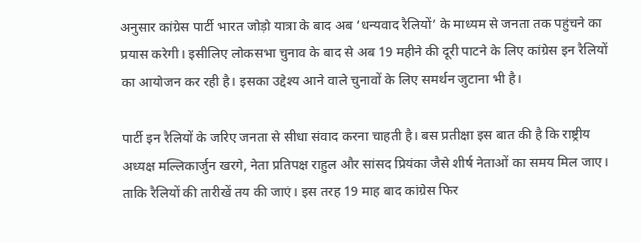अनुसार कांग्रेस पार्टी भारत जोड़ो यात्रा के बाद अब ‘धन्यवाद रैलियों’ के माध्यम से जनता तक पहुंचने का प्रयास करेगी। इसीलिए लोकसभा चुनाव के बाद से अब 19 महीने की दूरी पाटने के लिए कांग्रेस इन रैलियों का आयोजन कर रही है। इसका उद्देश्य आने वाले चुनावों के लिए समर्थन जुटाना भी है।

पार्टी इन रैलियों के जरिए जनता से सीधा संवाद करना चाहती है। बस प्रतीक्षा इस बात की है कि राष्ट्रीय अध्यक्ष मल्लिकार्जुन खरगे, नेता प्रतिपक्ष राहुल और सांसद प्रियंका जैसे शीर्ष नेताओं का समय मिल जाए। ताकि रैलियों की तारीखें तय की जाएं। इस तरह 19 माह बाद कांग्रेस फिर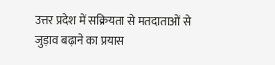उत्तर प्रदेश में सक्रियता से मतदाताओं से जुड़ाव बढ़ाने का प्रयास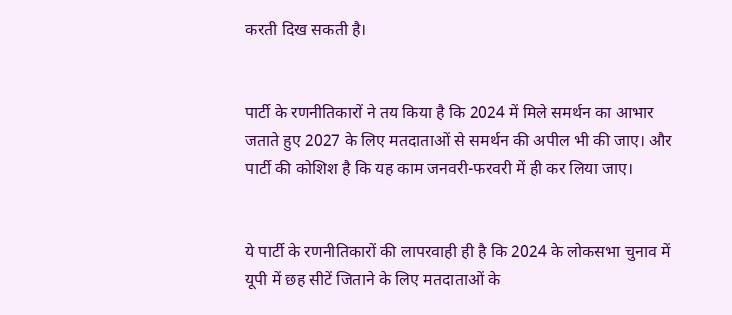करती दिख सकती है।


पार्टी के रणनीतिकारों ने तय किया है कि 2024 में मिले समर्थन का आभार जताते हुए 2027 के लिए मतदाताओं से समर्थन की अपील भी की जाए। और पार्टी की कोशिश है कि यह काम जनवरी-फरवरी में ही कर लिया जाए।


ये पार्टी के रणनीतिकारों की लापरवाही ही है कि 2024 के लोकसभा चुनाव में यूपी में छह सीटें जिताने के लिए मतदाताओं के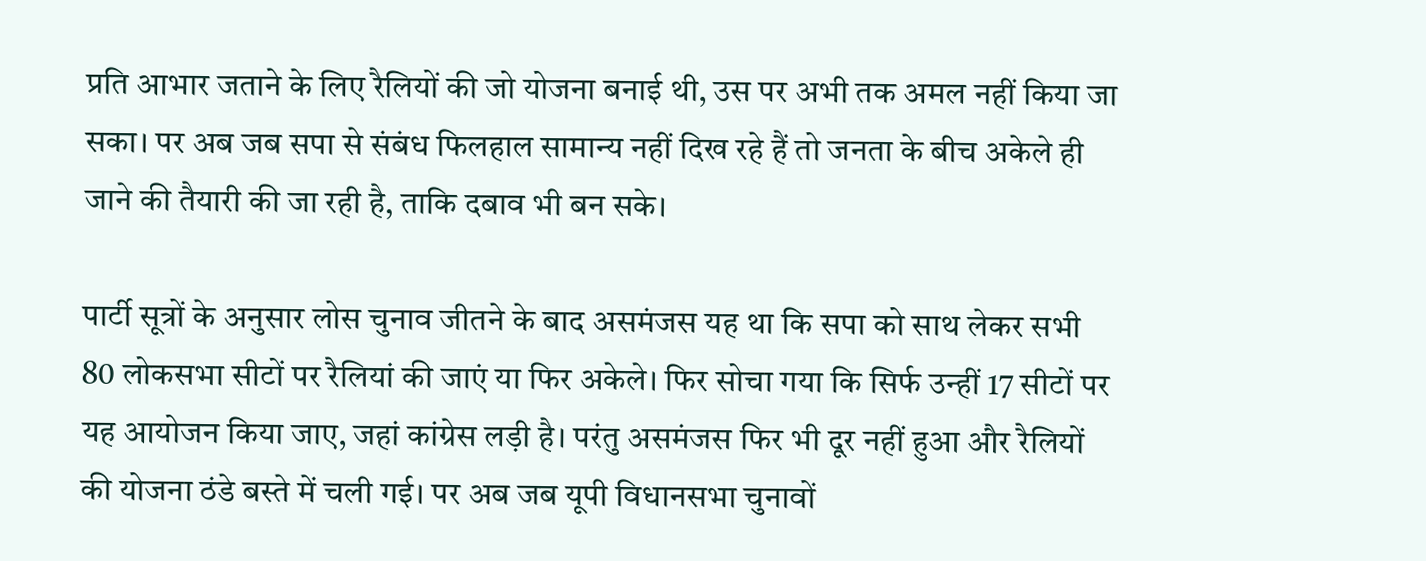प्रति आभार जताने के लिए रैलियों की जो योजना बनाई थी, उस पर अभी तक अमल नहीं किया जा सका। पर अब जब सपा से संबंध फिलहाल सामान्य नहीं दिख रहे हैं तो जनता के बीच अकेले ही जाने की तैयारी की जा रही है, ताकि दबाव भी बन सके।

पार्टी सूत्रों के अनुसार लोस चुनाव जीतने के बाद असमंजस यह था कि सपा को साथ लेकर सभी 80 लोकसभा सीटों पर रैलियां की जाएं या फिर अकेले। फिर सोचा गया कि सिर्फ उन्हीं 17 सीटों पर यह आयोजन किया जाए, जहां कांग्रेस लड़ी है। परंतु असमंजस फिर भी दूर नहीं हुआ और रैलियों की योजना ठंडे बस्ते में चली गई। पर अब जब यूपी विधानसभा चुनावों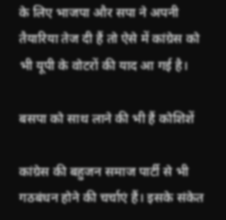के लिए भाजपा और सपा ने अपनी तैयारिया तेज दी हैं तो ऐसे में कांग्रेस को भी यूपी के वोटरों की याद आ गई है।

बसपा को साथ लाने की भी हैं कोशिशें

कांग्रेस की बहुजन समाज पार्टी से भी गठबंधन होने की चर्चाएं हैं। इसके संकेत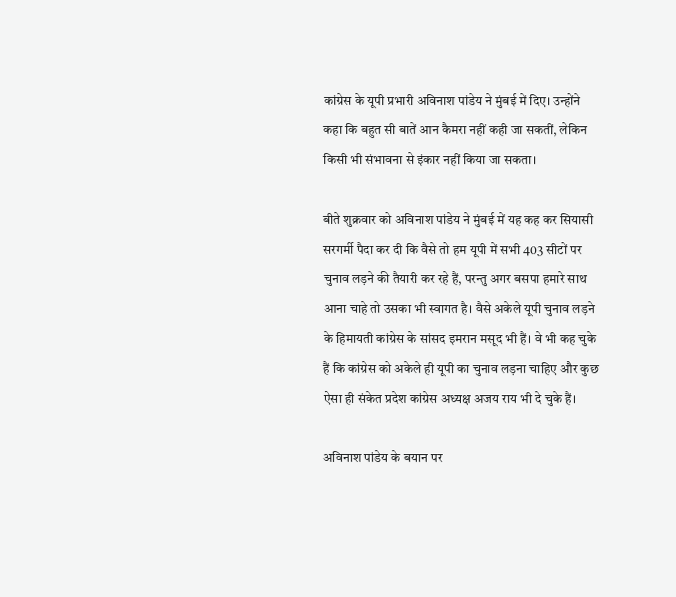कांग्रेस के यूपी प्रभारी अविनाश पांडेय ने मुंबई में दिए। उन्होंने कहा कि बहुत सी बातें आन कैमरा नहीं कही जा सकतीं, लेकिन किसी भी संभावना से इंकार नहीं किया जा सकता।

बीते शुक्रवार को अविनाश पांडेय ने मुंबई में यह कह कर सियासी सरगर्मी पैदा कर दी कि वैसे तो हम यूपी में सभी 403 सीटों पर चुनाव लड़ने की तैयारी कर रहे हैं, परन्तु अगर बसपा हमारे साथ आना चाहे तो उसका भी स्वागत है। वैसे अकेले यूपी चुनाव लड़ने के हिमायती कांग्रेस के सांसद इमरान मसूद भी हैं। वे भी कह चुके हैं कि कांग्रेस को अकेले ही यूपी का चुनाव लड़ना चाहिए और कुछ ऐसा ही संकेत प्रदेश कांग्रेस अध्यक्ष अजय राय भी दे चुके हैं।

अविनाश पांडेय के बयान पर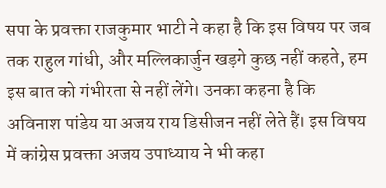सपा के प्रवक्ता राजकुमार भाटी ने कहा है कि इस विषय पर जब तक राहुल गांधी, और मल्लिकार्जुन खड़गे कुछ नहीं कहते, हम इस बात को गंभीरता से नहीं लेंगे। उनका कहना है कि अविनाश पांडेय या अजय राय डिसीजन नहीं लेते हैं। इस विषय में कांग्रेस प्रवक्ता अजय उपाध्याय ने भी कहा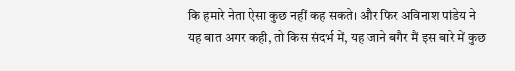कि हमारे नेता ऐसा कुछ नहीं कह सकते। और फिर अविनाश पांडेय ने यह बात अगर कही, तो किस संदर्भ में, यह जाने बगैर मैं इस बारे में कुछ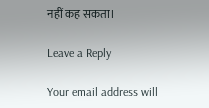नहीं कह सकता।

Leave a Reply

Your email address will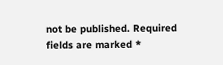not be published. Required fields are marked *